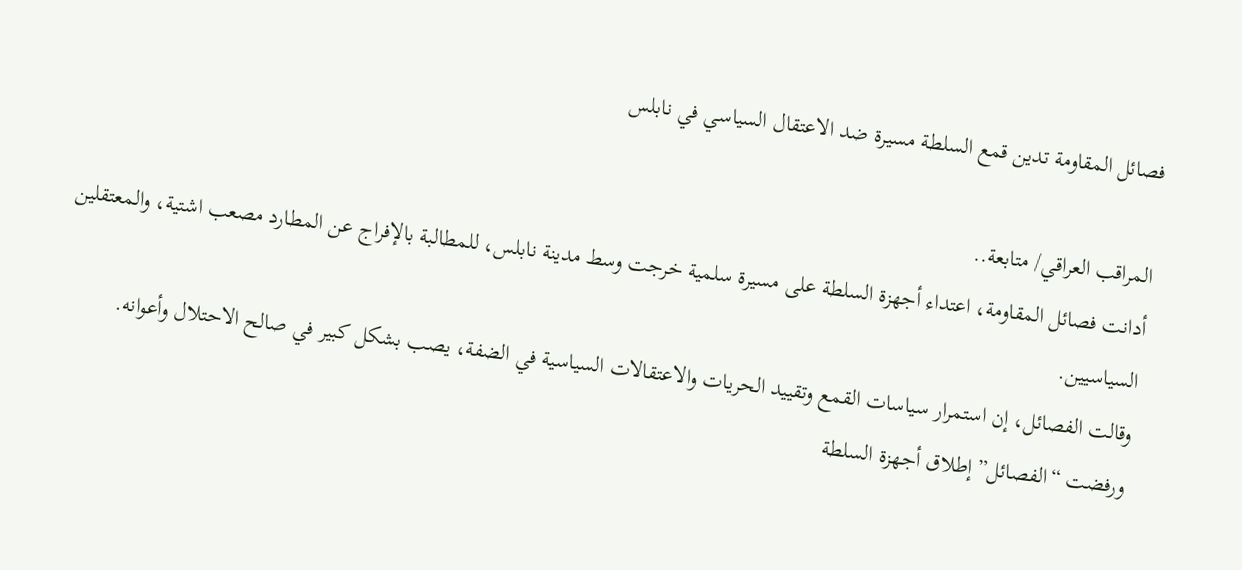فصائل المقاومة تدين قمع السلطة مسيرة ضد الاعتقال السياسي في نابلس

المراقب العراقي/ متابعة..
أدانت فصائل المقاومة، اعتداء أجهزة السلطة على مسيرة سلمية خرجت وسط مدينة نابلس، للمطالبة بالإفراج عن المطارد مصعب اشتية، والمعتقلين السياسيين.
وقالت الفصائل، إن استمرار سياسات القمع وتقييد الحريات والاعتقالات السياسية في الضفة، يصب بشكل كبير في صالح الاحتلال وأعوانه.
ورفضت “الفصائل” إطلاق أجهزة السلطة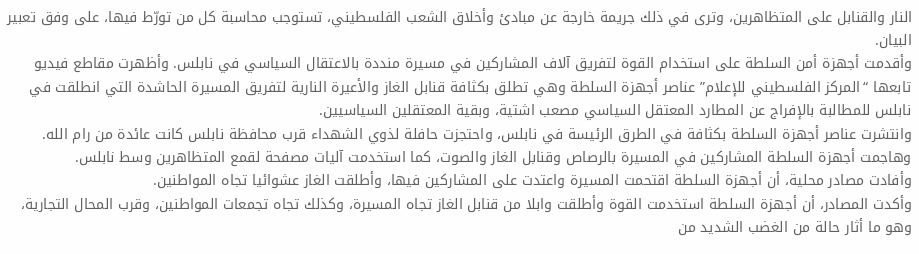النار والقنابل على المتظاهرين، وترى في ذلك جريمة خارجة عن مبادئ وأخلاق الشعب الفلسطيني، تستوجب محاسبة كل من تورّط فيها، على وفق تعبير البيان.
وأقدمت أجهزة أمن السلطة على استخدام القوة لتفريق آلاف المشاركين في مسيرة منددة بالاعتقال السياسي في نابلس. وأظهرت مقاطع فيديو تابعها “المركز الفلسطيني للإعلام” عناصر أجهزة السلطة وهي تطلق بكثافة قنابل الغاز والأعيرة النارية لتفريق المسيرة الحاشدة التي انطلقت في نابلس للمطالبة بالإفراج عن المطارد المعتقل السياسي مصعب اشتية، وبقية المعتقلين السياسيين.
وانتشرت عناصر أجهزة السلطة بكثافة في الطرق الرئيسة في نابلس، واحتجزت حافلة لذوي الشهداء قرب محافظة نابلس كانت عائدة من رام الله. وهاجمت أجهزة السلطة المشاركين في المسيرة بالرصاص وقنابل الغاز والصوت، كما استخدمت آليات مصفحة لقمع المتظاهرين وسط نابلس.
وأفادت مصادر محلية، أن أجهزة السلطة اقتحمت المسيرة واعتدت على المشاركين فيها، وأطلقت الغاز عشوائيا تجاه المواطنين.
وأكدت المصادر، أن أجهزة السلطة استخدمت القوة وأطلقت وابلا من قنابل الغاز تجاه المسيرة، وكذلك تجاه تجمعات المواطنين، وقرب المحال التجارية، وهو ما أثار حالة من الغضب الشديد من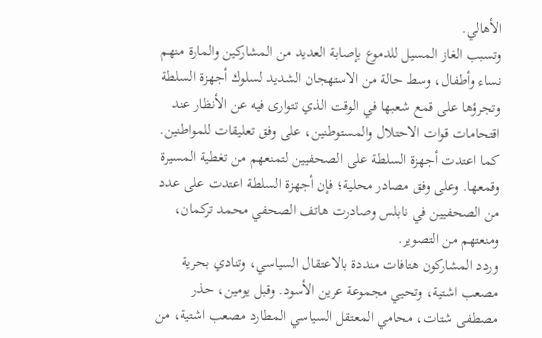الأهالي.
وتسبب الغاز المسيل للدموع بإصابة العديد من المشاركين والمارة منهم نساء وأطفال، وسط حالة من الاستهجان الشديد لسلوك أجهزة السلطة وتجرؤها على قمع شعبها في الوقت الذي تتوارى فيه عن الأنظار عند اقتحامات قوات الاحتلال والمستوطنين، على وفق تعليقات للمواطنين.
كما اعتدت أجهزة السلطة على الصحفيين لتمنعهم من تغطية المسيرة وقمعها. وعلى وفق مصادر محلية؛ فإن أجهزة السلطة اعتدت على عدد من الصحفيين في نابلس وصادرت هاتف الصحفي محمد تركمان، ومنعتهم من التصوير.
وردد المشاركون هتافات منددة بالاعتقال السياسي، وتنادي بحرية مصعب اشتية، وتحيي مجموعة عرين الأسود. وقبل يومين، حذر مصطفى شتات، محامي المعتقل السياسي المطارد مصعب اشتية، من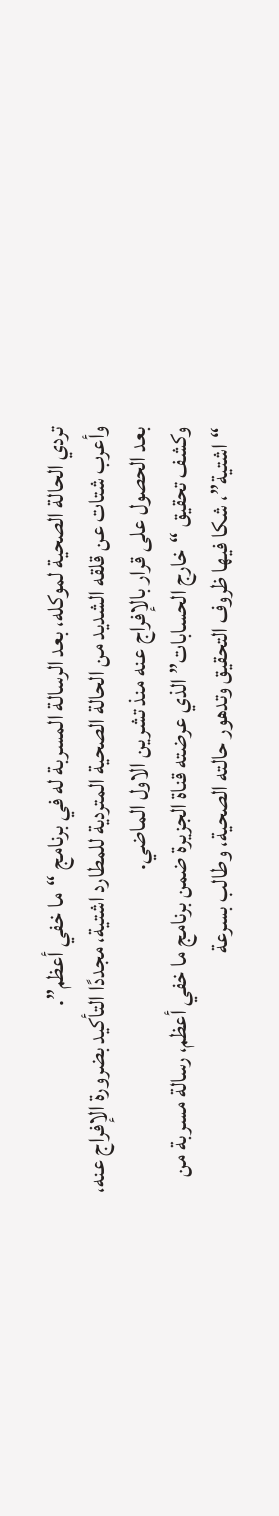تردي الحالة الصحية لموكله، بعد الرسالة المسربة له في برنامج “ما خفي أعظم”.
وأعرب شتات عن قلقه الشديد من الحالة الصحية المتردية للمطارد اشتية، مجددًا التأكيد بضرورة الإفراج عنه، بعد الحصول على قرار بالإفراج عنه منذ تشرين الاول الماضي.
وكشف تحقيق “خارج الحسابات” الذي عرضته قناة الجزيرة ضمن برنامج ما خفي أعظم، رسالة مسربة من “اشتية”، شكا فيها ظروف التحقيق وتدهور حالته الصحية، وطالب بسرعة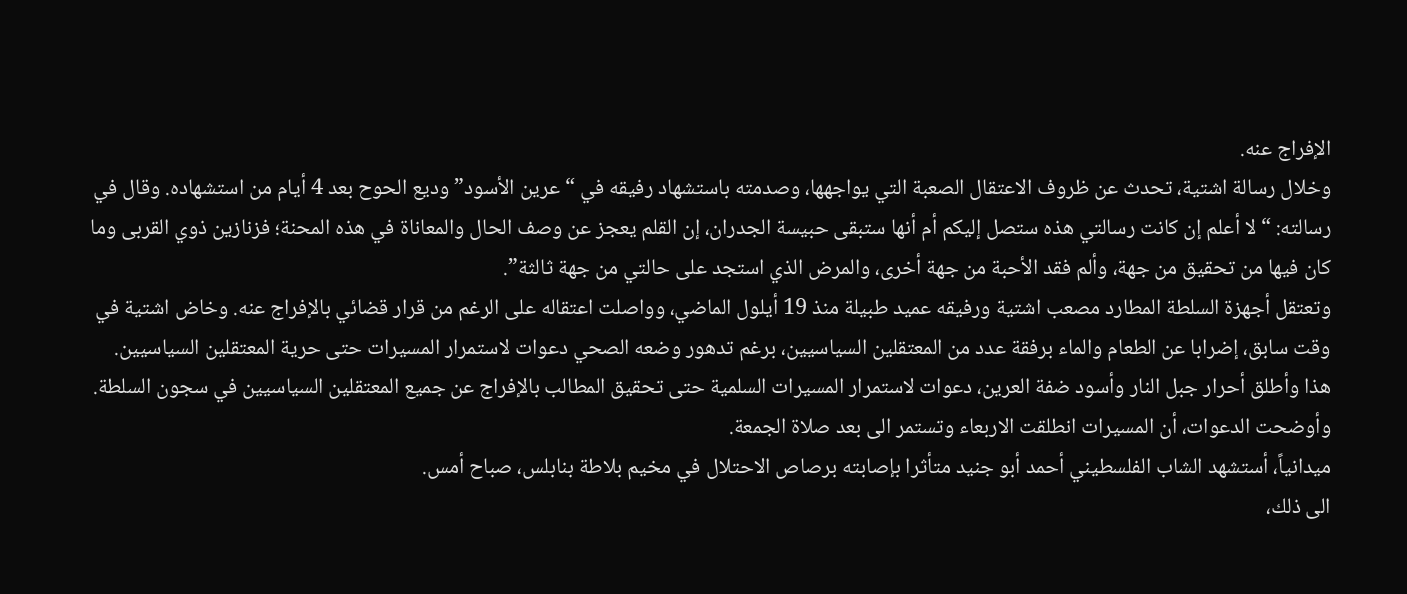الإفراج عنه.
وخلال رسالة اشتية، تحدث عن ظروف الاعتقال الصعبة التي يواجهها، وصدمته باستشهاد رفيقه في “عرين الأسود” وديع الحوح بعد 4 أيام من استشهاده. وقال في رسالته: “لا أعلم إن كانت رسالتي هذه ستصل إليكم أم أنها ستبقى حبيسة الجدران، إن القلم يعجز عن وصف الحال والمعاناة في هذه المحنة؛ فزنازين ذوي القربى وما كان فيها من تحقيق من جهة، وألم فقد الأحبة من جهة أخرى، والمرض الذي استجد على حالتي من جهة ثالثة”.
وتعتقل أجهزة السلطة المطارد مصعب اشتية ورفيقه عميد طبيلة منذ 19 أيلول الماضي، وواصلت اعتقاله على الرغم من قرار قضائي بالإفراج عنه. وخاض اشتية في وقت سابق، إضرابا عن الطعام والماء برفقة عدد من المعتقلين السياسيين، برغم تدهور وضعه الصحي دعوات لاستمرار المسيرات حتى حرية المعتقلين السياسيين.
هذا وأطلق أحرار جبل النار وأسود ضفة العرين، دعوات لاستمرار المسيرات السلمية حتى تحقيق المطالب بالإفراج عن جميع المعتقلين السياسيين في سجون السلطة. وأوضحت الدعوات، أن المسيرات انطلقت الاربعاء وتستمر الى بعد صلاة الجمعة.
ميدانياً، أستشهد الشاب الفلسطيني أحمد أبو جنيد متأثرا بإصابته برصاص الاحتلال في مخيم بلاطة بنابلس، صباح أمس.
الى ذلك،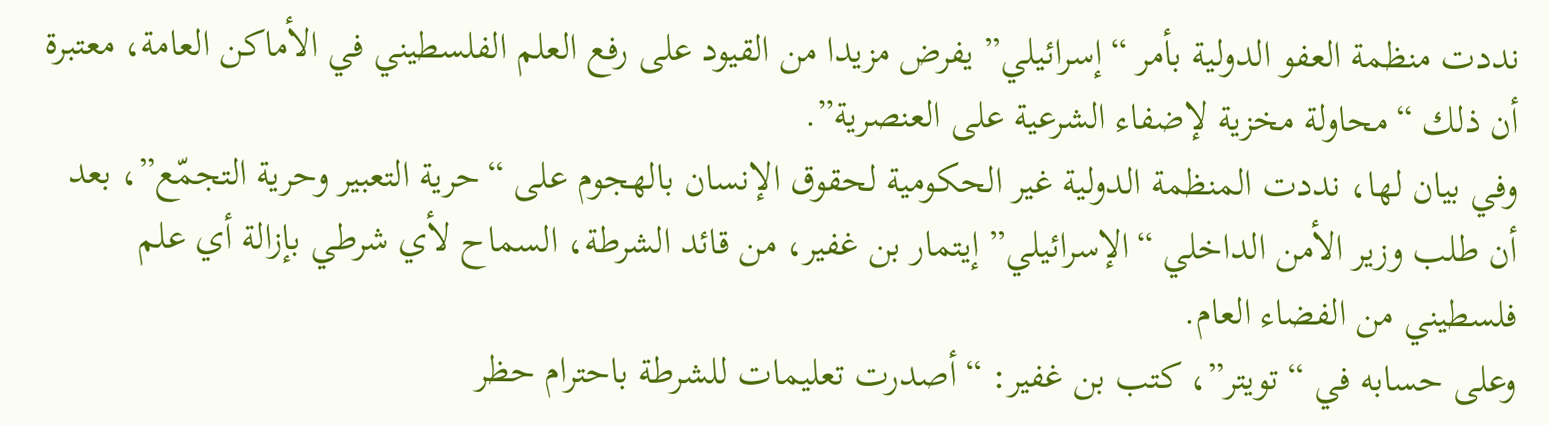نددت منظمة العفو الدولية بأمر “إسرائيلي” يفرض مزيدا من القيود على رفع العلم الفلسطيني في الأماكن العامة، معتبرة أن ذلك “محاولة مخزية لإضفاء الشرعية على العنصرية”.
وفي بيان لها، نددت المنظمة الدولية غير الحكومية لحقوق الإنسان بالهجوم على “حرية التعبير وحرية التجمّع”، بعد أن طلب وزير الأمن الداخلي “الإسرائيلي” إيتمار بن غفير، من قائد الشرطة، السماح لأي شرطي بإزالة أي علم فلسطيني من الفضاء العام.
وعلى حسابه في “تويتر”، كتب بن غفير: “أصدرت تعليمات للشرطة باحترام حظر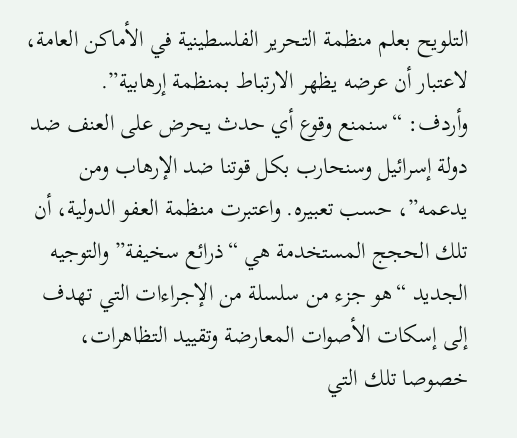التلويح بعلم منظمة التحرير الفلسطينية في الأماكن العامة، لاعتبار أن عرضه يظهر الارتباط بمنظمة إرهابية”.
وأردف: “سنمنع وقوع أي حدث يحرض على العنف ضد دولة إسرائيل وسنحارب بكل قوتنا ضد الإرهاب ومن يدعمه”، حسب تعبيره. واعتبرت منظمة العفو الدولية، أن تلك الحجج المستخدمة هي “ذرائع سخيفة” والتوجيه الجديد “هو جزء من سلسلة من الإجراءات التي تهدف إلى إسكات الأصوات المعارضة وتقييد التظاهرات، خصوصا تلك التي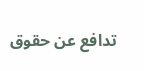تدافع عن حقوق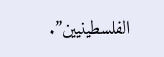الفلسطينيين”.